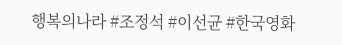행복의나라 #조정석 #이선균 #한국영화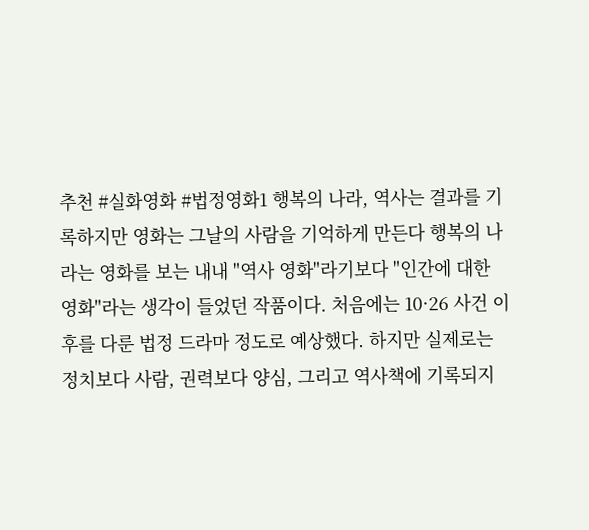추천 #실화영화 #법정영화1 행복의 나라, 역사는 결과를 기록하지만 영화는 그날의 사람을 기억하게 만든다 행복의 나라는 영화를 보는 내내 "역사 영화"라기보다 "인간에 대한 영화"라는 생각이 들었던 작품이다. 처음에는 10·26 사건 이후를 다룬 법정 드라마 정도로 예상했다. 하지만 실제로는 정치보다 사람, 권력보다 양심, 그리고 역사책에 기록되지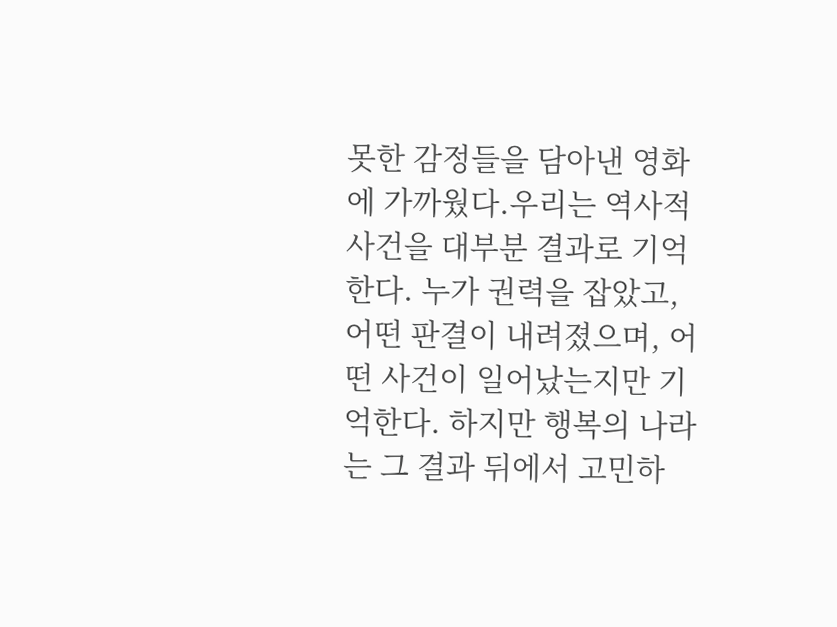못한 감정들을 담아낸 영화에 가까웠다.우리는 역사적 사건을 대부분 결과로 기억한다. 누가 권력을 잡았고, 어떤 판결이 내려졌으며, 어떤 사건이 일어났는지만 기억한다. 하지만 행복의 나라는 그 결과 뒤에서 고민하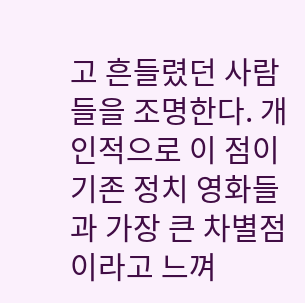고 흔들렸던 사람들을 조명한다. 개인적으로 이 점이 기존 정치 영화들과 가장 큰 차별점이라고 느껴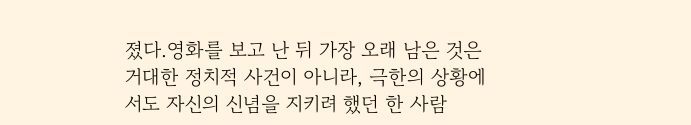졌다.영화를 보고 난 뒤 가장 오래 남은 것은 거대한 정치적 사건이 아니라, 극한의 상황에서도 자신의 신념을 지키려 했던 한 사람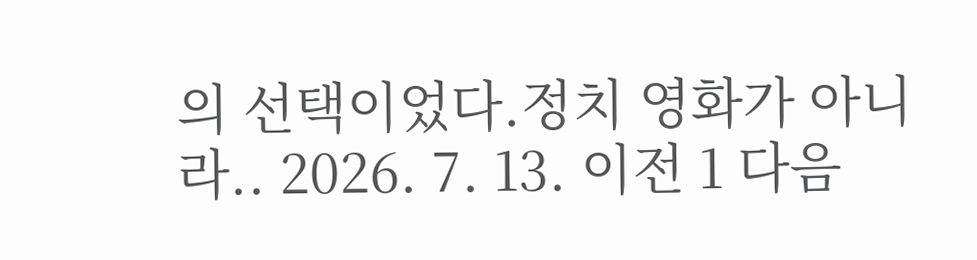의 선택이었다.정치 영화가 아니라.. 2026. 7. 13. 이전 1 다음